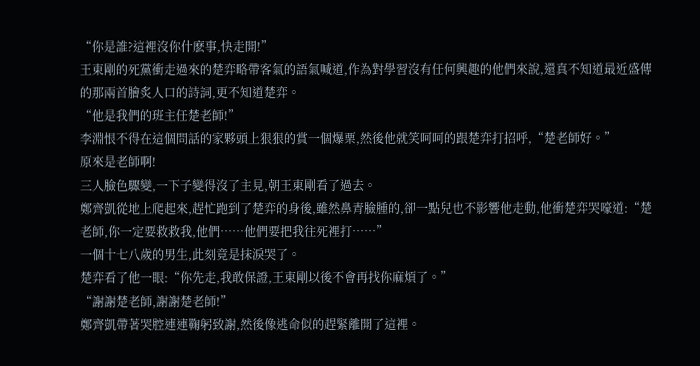“你是誰?這裡沒你什麽事,快走開!”
王東剛的死黨衝走過來的楚弈略帶客氣的語氣喊道,作為對學習沒有任何興趣的他們來說,還真不知道最近盛傳的那兩首膾炙人口的詩詞,更不知道楚弈。
“他是我們的班主任楚老師!”
李淵恨不得在這個問話的家夥頭上狠狠的賞一個爆栗,然後他就笑呵呵的跟楚弈打招呼,“楚老師好。”
原來是老師啊!
三人臉色驟變,一下子變得沒了主見,朝王東剛看了過去。
鄭齊凱從地上爬起來,趕忙跑到了楚弈的身後,雖然鼻青臉腫的,卻一點兒也不影響他走動,他衝楚弈哭嚎道:“楚老師,你一定要救救我,他們……他們要把我往死裡打……”
一個十七八歲的男生,此刻竟是抹淚哭了。
楚弈看了他一眼:“你先走,我敢保證,王東剛以後不會再找你麻煩了。”
“謝謝楚老師,謝謝楚老師!”
鄭齊凱帶著哭腔連連鞠躬致謝,然後像逃命似的趕緊離開了這裡。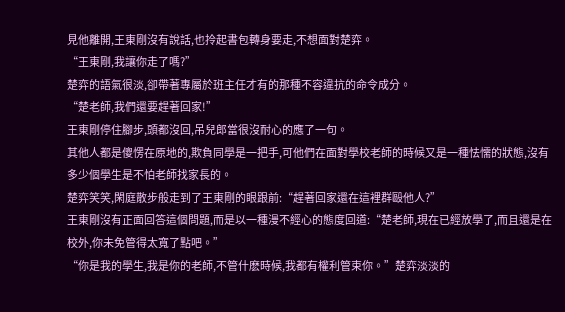見他離開,王東剛沒有說話,也拎起書包轉身要走,不想面對楚弈。
“王東剛,我讓你走了嗎?”
楚弈的語氣很淡,卻帶著專屬於班主任才有的那種不容違抗的命令成分。
“楚老師,我們還要趕著回家!”
王東剛停住腳步,頭都沒回,吊兒郎當很沒耐心的應了一句。
其他人都是傻愣在原地的,欺負同學是一把手,可他們在面對學校老師的時候又是一種怯懦的狀態,沒有多少個學生是不怕老師找家長的。
楚弈笑笑,閑庭散步般走到了王東剛的眼跟前:“趕著回家還在這裡群毆他人?”
王東剛沒有正面回答這個問題,而是以一種漫不經心的態度回道:“楚老師,現在已經放學了,而且還是在校外,你未免管得太寬了點吧。”
“你是我的學生,我是你的老師,不管什麽時候,我都有權利管束你。”楚弈淡淡的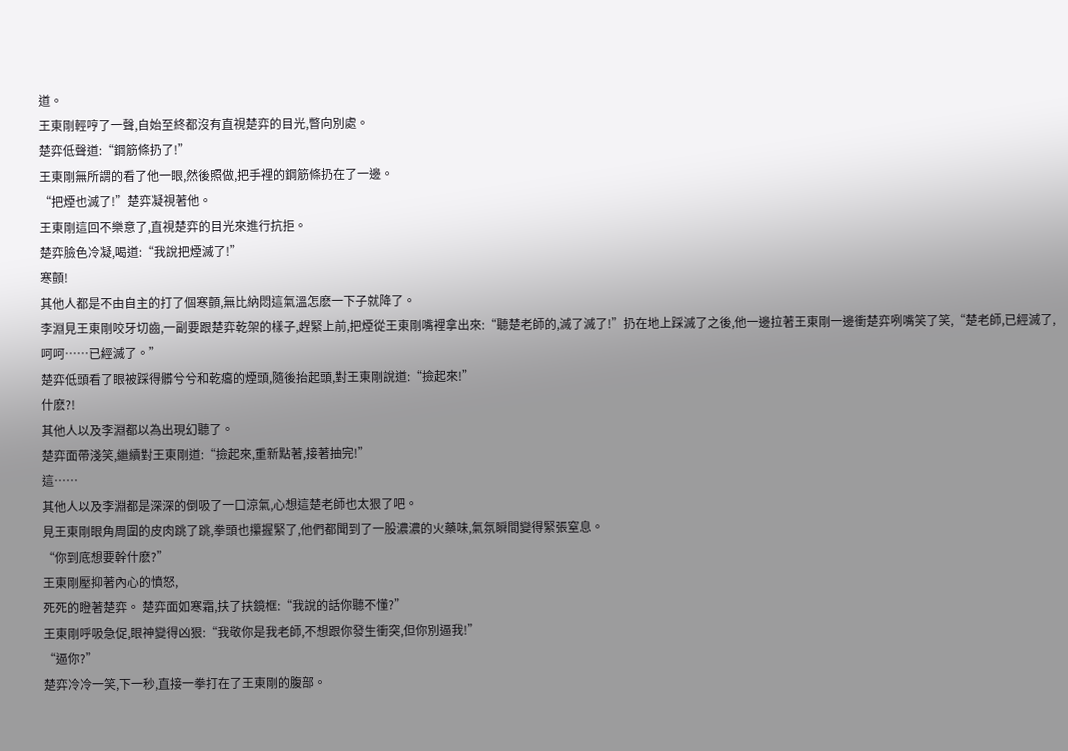道。
王東剛輕哼了一聲,自始至終都沒有直視楚弈的目光,瞥向別處。
楚弈低聲道:“鋼筋條扔了!”
王東剛無所謂的看了他一眼,然後照做,把手裡的鋼筋條扔在了一邊。
“把煙也滅了!”楚弈凝視著他。
王東剛這回不樂意了,直視楚弈的目光來進行抗拒。
楚弈臉色冷凝,喝道:“我說把煙滅了!”
寒顫!
其他人都是不由自主的打了個寒顫,無比納悶這氣溫怎麽一下子就降了。
李淵見王東剛咬牙切齒,一副要跟楚弈乾架的樣子,趕緊上前,把煙從王東剛嘴裡拿出來:“聽楚老師的,滅了滅了!”扔在地上踩滅了之後,他一邊拉著王東剛一邊衝楚弈咧嘴笑了笑,“楚老師,已經滅了,呵呵……已經滅了。”
楚弈低頭看了眼被踩得髒兮兮和乾癟的煙頭,隨後抬起頭,對王東剛說道:“撿起來!”
什麽?!
其他人以及李淵都以為出現幻聽了。
楚弈面帶淺笑,繼續對王東剛道:“撿起來,重新點著,接著抽完!”
這……
其他人以及李淵都是深深的倒吸了一口涼氣,心想這楚老師也太狠了吧。
見王東剛眼角周圍的皮肉跳了跳,拳頭也攥握緊了,他們都聞到了一股濃濃的火藥味,氣氛瞬間變得緊張窒息。
“你到底想要幹什麽?”
王東剛壓抑著內心的憤怒,
死死的瞪著楚弈。 楚弈面如寒霜,扶了扶鏡框:“我說的話你聽不懂?”
王東剛呼吸急促,眼神變得凶狠:“我敬你是我老師,不想跟你發生衝突,但你別逼我!”
“逼你?”
楚弈冷冷一笑,下一秒,直接一拳打在了王東剛的腹部。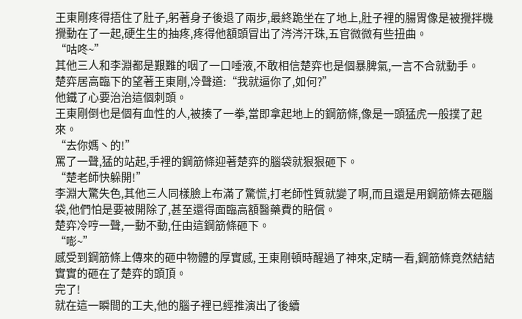王東剛疼得捂住了肚子,躬著身子後退了兩步,最終跪坐在了地上,肚子裡的腸胃像是被攪拌機攪動在了一起,硬生生的抽疼,疼得他額頭冒出了涔涔汗珠,五官微微有些扭曲。
“咕咚~”
其他三人和李淵都是艱難的咽了一口唾液,不敢相信楚弈也是個暴脾氣,一言不合就動手。
楚弈居高臨下的望著王東剛,冷聲道:“我就逼你了,如何?”
他鐵了心要治治這個刺頭。
王東剛倒也是個有血性的人,被揍了一拳,當即拿起地上的鋼筋條,像是一頭猛虎一般撲了起來。
“去你媽丶的!”
罵了一聲,猛的站起,手裡的鋼筋條迎著楚弈的腦袋就狠狠砸下。
“楚老師快躲開!”
李淵大驚失色,其他三人同樣臉上布滿了驚慌,打老師性質就變了啊,而且還是用鋼筋條去砸腦袋,他們怕是要被開除了,甚至還得面臨高額醫藥費的賠償。
楚弈冷哼一聲,一動不動,任由這鋼筋條砸下。
“嘭~”
感受到鋼筋條上傳來的砸中物體的厚實感, 王東剛頓時醒過了神來,定睛一看,鋼筋條竟然結結實實的砸在了楚弈的頭頂。
完了!
就在這一瞬間的工夫,他的腦子裡已經推演出了後續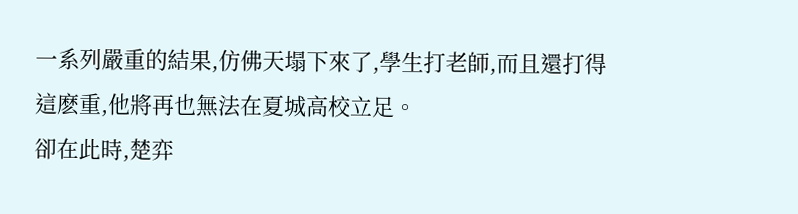一系列嚴重的結果,仿佛天塌下來了,學生打老師,而且還打得這麽重,他將再也無法在夏城高校立足。
卻在此時,楚弈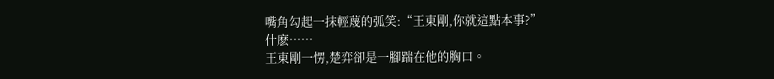嘴角勾起一抹輕蔑的弧笑:“王東剛,你就這點本事?”
什麽……
王東剛一愣,楚弈卻是一腳踹在他的胸口。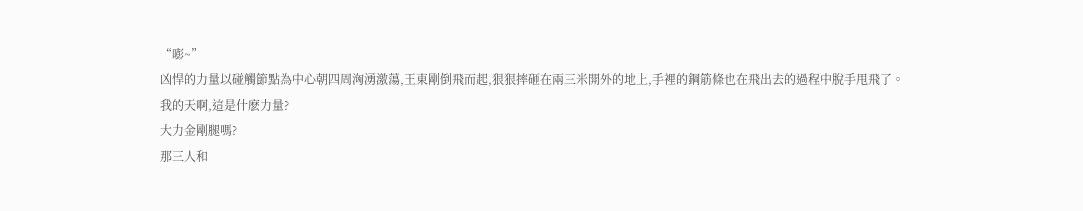“嘭~”
凶悍的力量以碰觸節點為中心朝四周洶湧激蕩,王東剛倒飛而起,狠狠摔砸在兩三米開外的地上,手裡的鋼筋條也在飛出去的過程中脫手甩飛了。
我的天啊,這是什麽力量?
大力金剛腿嗎?
那三人和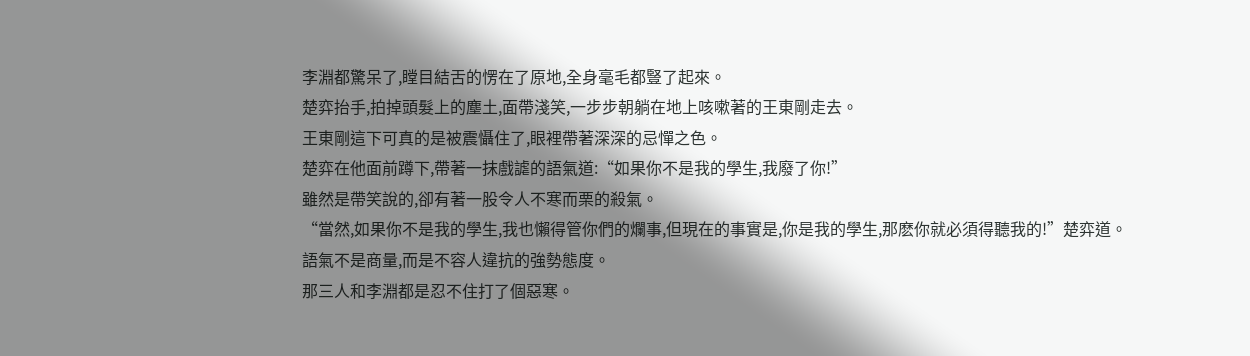李淵都驚呆了,瞠目結舌的愣在了原地,全身毫毛都豎了起來。
楚弈抬手,拍掉頭髮上的塵土,面帶淺笑,一步步朝躺在地上咳嗽著的王東剛走去。
王東剛這下可真的是被震懾住了,眼裡帶著深深的忌憚之色。
楚弈在他面前蹲下,帶著一抹戲謔的語氣道:“如果你不是我的學生,我廢了你!”
雖然是帶笑說的,卻有著一股令人不寒而栗的殺氣。
“當然,如果你不是我的學生,我也懶得管你們的爛事,但現在的事實是,你是我的學生,那麽你就必須得聽我的!”楚弈道。
語氣不是商量,而是不容人違抗的強勢態度。
那三人和李淵都是忍不住打了個惡寒。